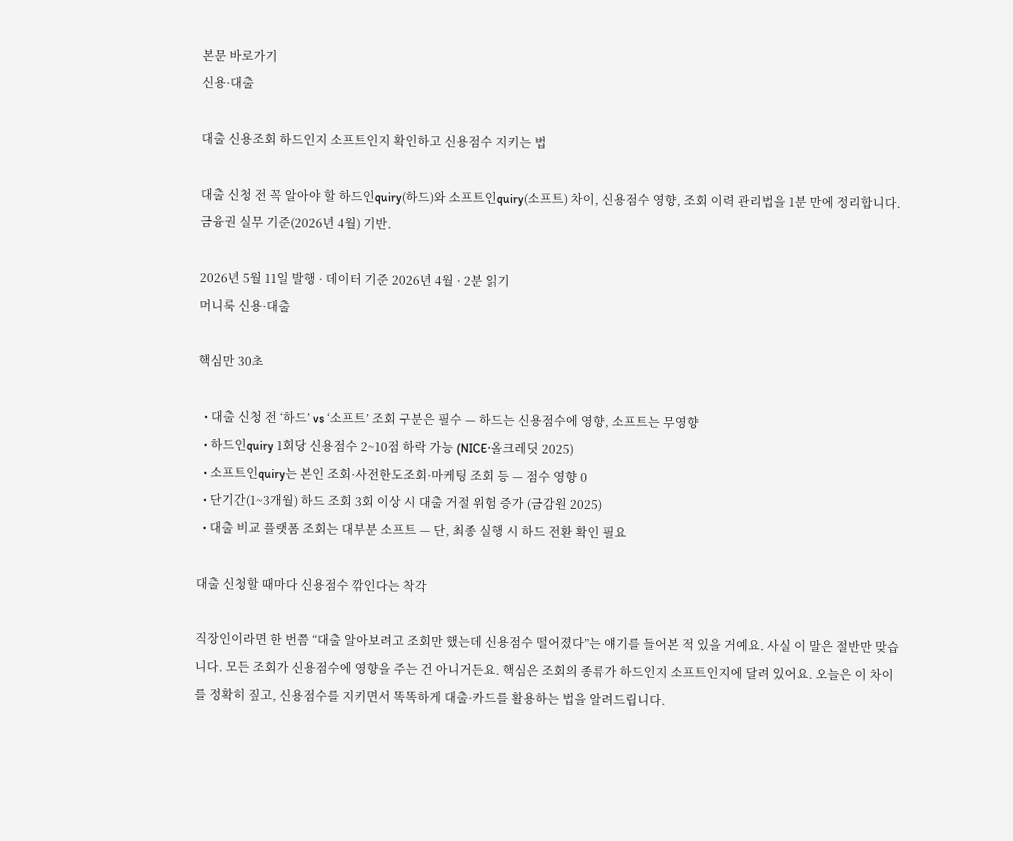본문 바로가기
신용·대출

대출 신용조회 하드인지 소프트인지 확인하고 신용점수 지키는 법

대출 신청 전 꼭 알아야 할 하드인quiry(하드)와 소프트인quiry(소프트) 차이, 신용점수 영향, 조회 이력 관리법을 1분 만에 정리합니다. 금융권 실무 기준(2026년 4월) 기반.

2026년 5월 11일 발행 · 데이터 기준 2026년 4월 · 2분 읽기
머니룩 신용·대출

핵심만 30초

  • 대출 신청 전 ‘하드’ vs ‘소프트’ 조회 구분은 필수 — 하드는 신용점수에 영향, 소프트는 무영향
  • 하드인quiry 1회당 신용점수 2~10점 하락 가능 (NICE·올크레딧 2025)
  • 소프트인quiry는 본인 조회·사전한도조회·마케팅 조회 등 — 점수 영향 0
  • 단기간(1~3개월) 하드 조회 3회 이상 시 대출 거절 위험 증가 (금감원 2025)
  • 대출 비교 플랫폼 조회는 대부분 소프트 — 단, 최종 실행 시 하드 전환 확인 필요

대출 신청할 때마다 신용점수 깎인다는 착각

직장인이라면 한 번쯤 “대출 알아보려고 조회만 했는데 신용점수 떨어졌다”는 얘기를 들어본 적 있을 거예요. 사실 이 말은 절반만 맞습니다. 모든 조회가 신용점수에 영향을 주는 건 아니거든요. 핵심은 조회의 종류가 하드인지 소프트인지에 달려 있어요. 오늘은 이 차이를 정확히 짚고, 신용점수를 지키면서 똑똑하게 대출·카드를 활용하는 법을 알려드립니다.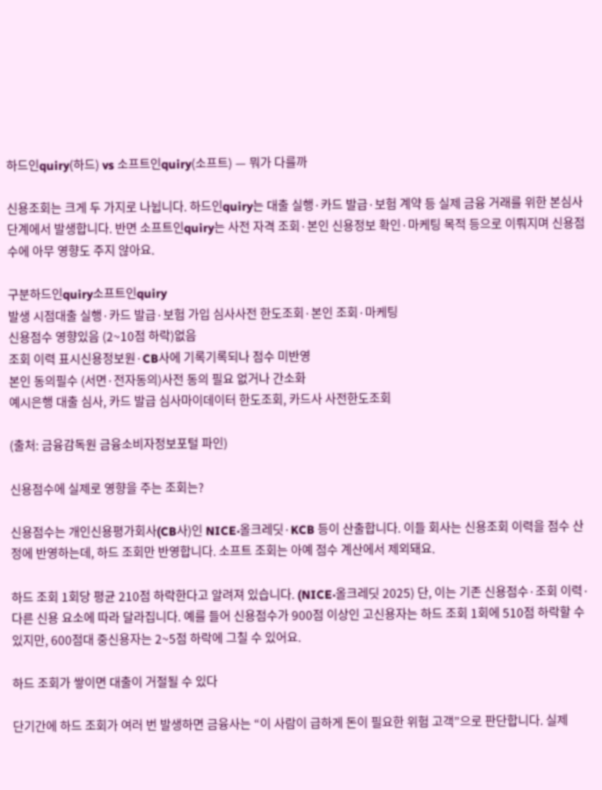하드인quiry(하드) vs 소프트인quiry(소프트) — 뭐가 다를까

신용조회는 크게 두 가지로 나뉩니다. 하드인quiry는 대출 실행·카드 발급·보험 계약 등 실제 금융 거래를 위한 본심사 단계에서 발생합니다. 반면 소프트인quiry는 사전 자격 조회·본인 신용정보 확인·마케팅 목적 등으로 이뤄지며 신용점수에 아무 영향도 주지 않아요.

구분하드인quiry소프트인quiry
발생 시점대출 실행·카드 발급·보험 가입 심사사전 한도조회·본인 조회·마케팅
신용점수 영향있음 (2~10점 하락)없음
조회 이력 표시신용정보원·CB사에 기록기록되나 점수 미반영
본인 동의필수 (서면·전자동의)사전 동의 필요 없거나 간소화
예시은행 대출 심사, 카드 발급 심사마이데이터 한도조회, 카드사 사전한도조회

(출처: 금융감독원 금융소비자정보포털 파인)

신용점수에 실제로 영향을 주는 조회는?

신용점수는 개인신용평가회사(CB사)인 NICE·올크레딧·KCB 등이 산출합니다. 이들 회사는 신용조회 이력을 점수 산정에 반영하는데, 하드 조회만 반영합니다. 소프트 조회는 아예 점수 계산에서 제외돼요.

하드 조회 1회당 평균 210점 하락한다고 알려져 있습니다. (NICE·올크레딧 2025) 단, 이는 기존 신용점수·조회 이력·다른 신용 요소에 따라 달라집니다. 예를 들어 신용점수가 900점 이상인 고신용자는 하드 조회 1회에 510점 하락할 수 있지만, 600점대 중신용자는 2~5점 하락에 그칠 수 있어요.

하드 조회가 쌓이면 대출이 거절될 수 있다

단기간에 하드 조회가 여러 번 발생하면 금융사는 “이 사람이 급하게 돈이 필요한 위험 고객”으로 판단합니다. 실제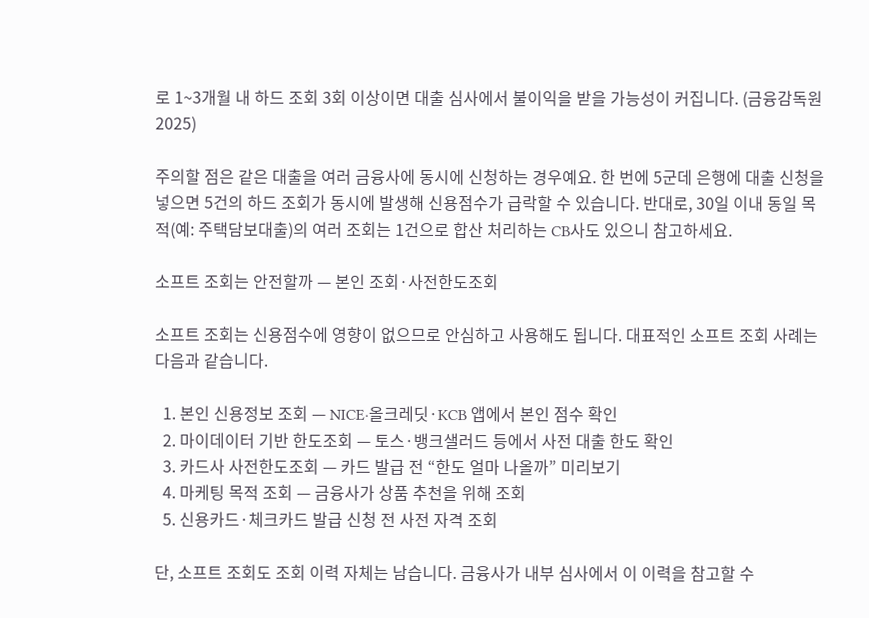로 1~3개월 내 하드 조회 3회 이상이면 대출 심사에서 불이익을 받을 가능성이 커집니다. (금융감독원 2025)

주의할 점은 같은 대출을 여러 금융사에 동시에 신청하는 경우예요. 한 번에 5군데 은행에 대출 신청을 넣으면 5건의 하드 조회가 동시에 발생해 신용점수가 급락할 수 있습니다. 반대로, 30일 이내 동일 목적(예: 주택담보대출)의 여러 조회는 1건으로 합산 처리하는 CB사도 있으니 참고하세요.

소프트 조회는 안전할까 — 본인 조회·사전한도조회

소프트 조회는 신용점수에 영향이 없으므로 안심하고 사용해도 됩니다. 대표적인 소프트 조회 사례는 다음과 같습니다.

  1. 본인 신용정보 조회 — NICE·올크레딧·KCB 앱에서 본인 점수 확인
  2. 마이데이터 기반 한도조회 — 토스·뱅크샐러드 등에서 사전 대출 한도 확인
  3. 카드사 사전한도조회 — 카드 발급 전 “한도 얼마 나올까” 미리보기
  4. 마케팅 목적 조회 — 금융사가 상품 추천을 위해 조회
  5. 신용카드·체크카드 발급 신청 전 사전 자격 조회

단, 소프트 조회도 조회 이력 자체는 남습니다. 금융사가 내부 심사에서 이 이력을 참고할 수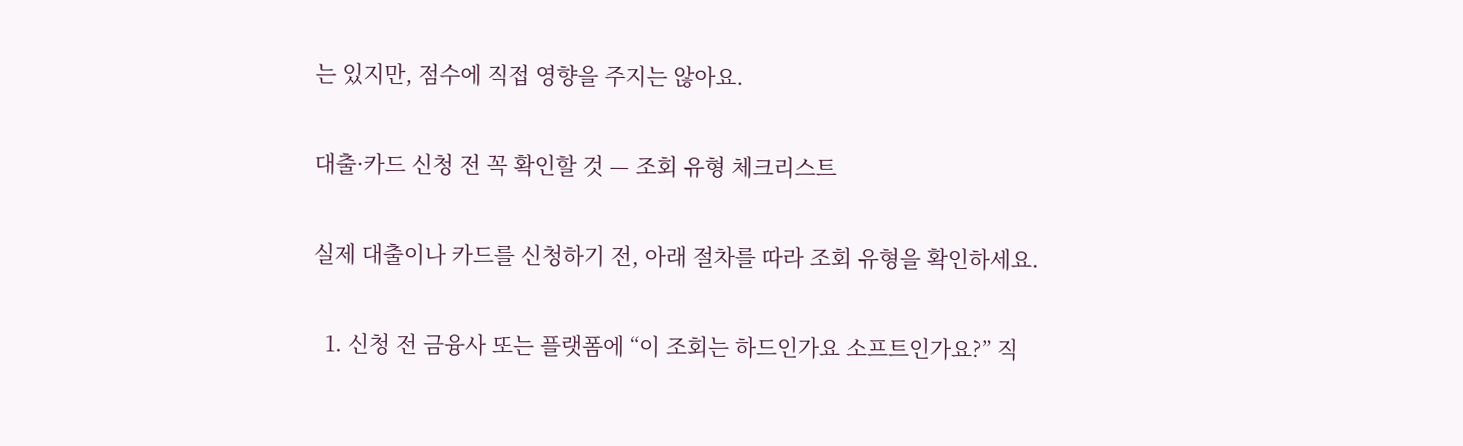는 있지만, 점수에 직접 영향을 주지는 않아요.

대출·카드 신청 전 꼭 확인할 것 — 조회 유형 체크리스트

실제 대출이나 카드를 신청하기 전, 아래 절차를 따라 조회 유형을 확인하세요.

  1. 신청 전 금융사 또는 플랫폼에 “이 조회는 하드인가요 소프트인가요?” 직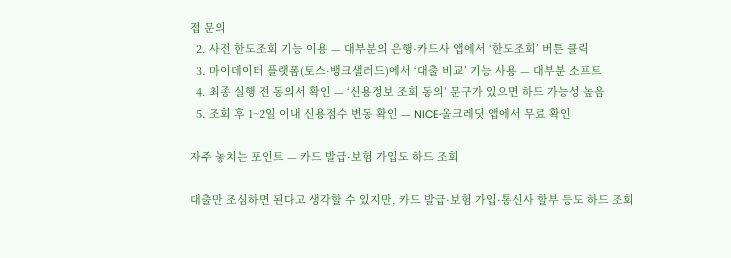접 문의
  2. 사전 한도조회 기능 이용 — 대부분의 은행·카드사 앱에서 ‘한도조회’ 버튼 클릭
  3. 마이데이터 플랫폼(토스·뱅크샐러드)에서 ‘대출 비교’ 기능 사용 — 대부분 소프트
  4. 최종 실행 전 동의서 확인 — ‘신용정보 조회 동의’ 문구가 있으면 하드 가능성 높음
  5. 조회 후 1~2일 이내 신용점수 변동 확인 — NICE·올크레딧 앱에서 무료 확인

자주 놓치는 포인트 — 카드 발급·보험 가입도 하드 조회

대출만 조심하면 된다고 생각할 수 있지만, 카드 발급·보험 가입·통신사 할부 등도 하드 조회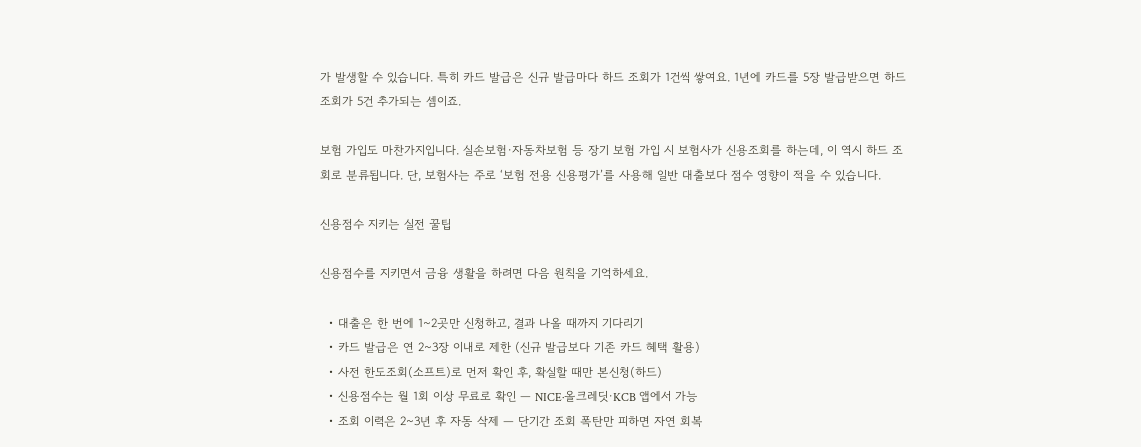가 발생할 수 있습니다. 특히 카드 발급은 신규 발급마다 하드 조회가 1건씩 쌓여요. 1년에 카드를 5장 발급받으면 하드 조회가 5건 추가되는 셈이죠.

보험 가입도 마찬가지입니다. 실손보험·자동차보험 등 장기 보험 가입 시 보험사가 신용조회를 하는데, 이 역시 하드 조회로 분류됩니다. 단, 보험사는 주로 ‘보험 전용 신용평가’를 사용해 일반 대출보다 점수 영향이 적을 수 있습니다.

신용점수 지키는 실전 꿀팁

신용점수를 지키면서 금융 생활을 하려면 다음 원칙을 기억하세요.

  • 대출은 한 번에 1~2곳만 신청하고, 결과 나올 때까지 기다리기
  • 카드 발급은 연 2~3장 이내로 제한 (신규 발급보다 기존 카드 혜택 활용)
  • 사전 한도조회(소프트)로 먼저 확인 후, 확실할 때만 본신청(하드)
  • 신용점수는 월 1회 이상 무료로 확인 — NICE·올크레딧·KCB 앱에서 가능
  • 조회 이력은 2~3년 후 자동 삭제 — 단기간 조회 폭탄만 피하면 자연 회복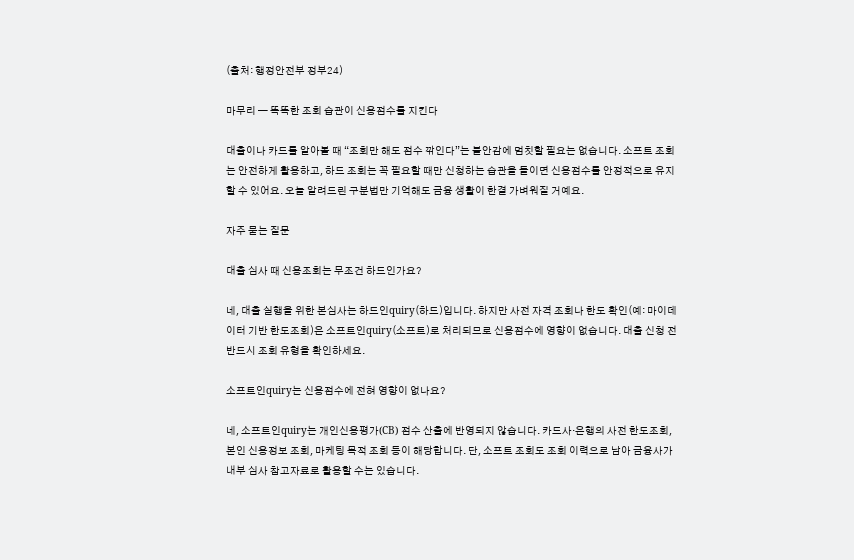(출처: 행정안전부 정부24)

마무리 — 똑똑한 조회 습관이 신용점수를 지킨다

대출이나 카드를 알아볼 때 “조회만 해도 점수 깎인다”는 불안감에 멈칫할 필요는 없습니다. 소프트 조회는 안전하게 활용하고, 하드 조회는 꼭 필요할 때만 신청하는 습관을 들이면 신용점수를 안정적으로 유지할 수 있어요. 오늘 알려드린 구분법만 기억해도 금융 생활이 한결 가벼워질 거예요.

자주 묻는 질문

대출 심사 때 신용조회는 무조건 하드인가요?

네, 대출 실행을 위한 본심사는 하드인quiry(하드)입니다. 하지만 사전 자격 조회나 한도 확인(예: 마이데이터 기반 한도조회)은 소프트인quiry(소프트)로 처리되므로 신용점수에 영향이 없습니다. 대출 신청 전 반드시 조회 유형을 확인하세요.

소프트인quiry는 신용점수에 전혀 영향이 없나요?

네, 소프트인quiry는 개인신용평가(CB) 점수 산출에 반영되지 않습니다. 카드사·은행의 사전 한도조회, 본인 신용정보 조회, 마케팅 목적 조회 등이 해당합니다. 단, 소프트 조회도 조회 이력으로 남아 금융사가 내부 심사 참고자료로 활용할 수는 있습니다.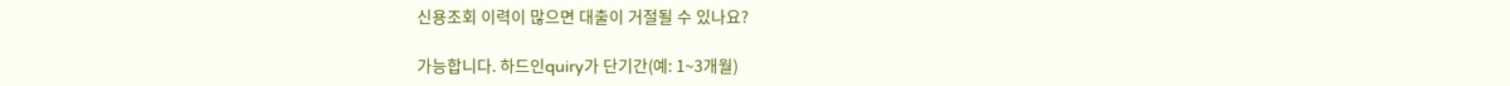신용조회 이력이 많으면 대출이 거절될 수 있나요?

가능합니다. 하드인quiry가 단기간(예: 1~3개월)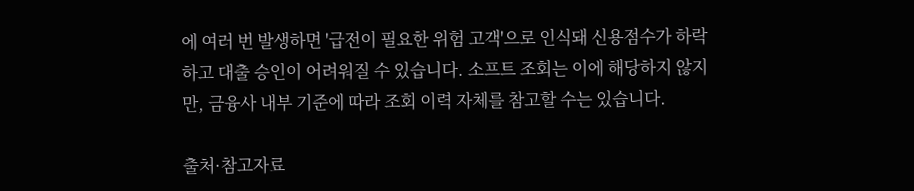에 여러 번 발생하면 '급전이 필요한 위험 고객'으로 인식돼 신용점수가 하락하고 대출 승인이 어려워질 수 있습니다. 소프트 조회는 이에 해당하지 않지만, 금융사 내부 기준에 따라 조회 이력 자체를 참고할 수는 있습니다.

출처·참고자료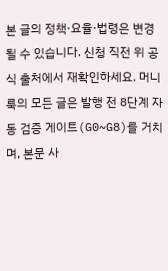본 글의 정책·요율·법령은 변경될 수 있습니다. 신청 직전 위 공식 출처에서 재확인하세요. 머니룩의 모든 글은 발행 전 8단계 자동 검증 게이트(G0~G8)를 거치며, 본문 사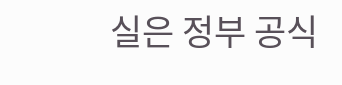실은 정부 공식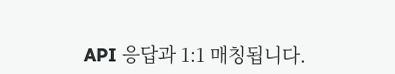API 응답과 1:1 매칭됩니다.